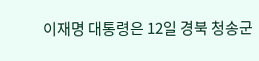이재명 대통령은 12일 경북 청송군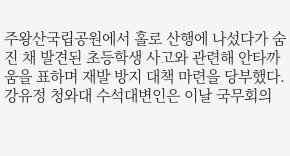주왕산국립공원에서 홀로 산행에 나섰다가 숨진 채 발견된 초등학생 사고와 관련해 안타까움을 표하며 재발 방지 대책 마련을 당부했다.
강유정 청와대 수석대변인은 이날 국무회의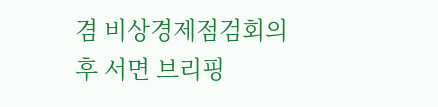겸 비상경제점검회의 후 서면 브리핑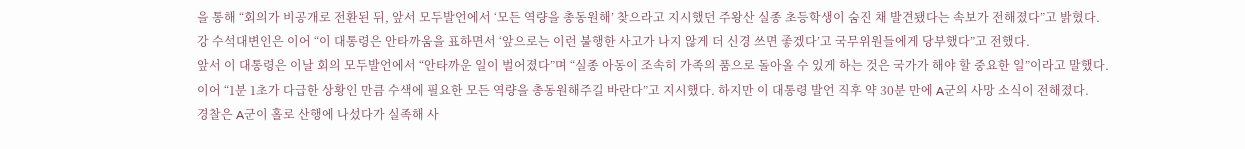을 통해 “회의가 비공개로 전환된 뒤, 앞서 모두발언에서 ‘모든 역량을 총동원해’ 찾으라고 지시했던 주왕산 실종 초등학생이 숨진 채 발견됐다는 속보가 전해졌다”고 밝혔다.
강 수석대변인은 이어 “이 대통령은 안타까움을 표하면서 ‘앞으로는 이런 불행한 사고가 나지 않게 더 신경 쓰면 좋겠다’고 국무위원들에게 당부했다”고 전했다.
앞서 이 대통령은 이날 회의 모두발언에서 “안타까운 일이 벌어졌다”며 “실종 아동이 조속히 가족의 품으로 돌아올 수 있게 하는 것은 국가가 해야 할 중요한 일”이라고 말했다.
이어 “1분 1초가 다급한 상황인 만큼 수색에 필요한 모든 역량을 총동원해주길 바란다”고 지시했다. 하지만 이 대통령 발언 직후 약 30분 만에 A군의 사망 소식이 전해졌다.
경찰은 A군이 홀로 산행에 나섰다가 실족해 사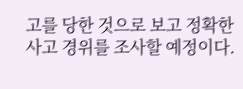고를 당한 것으로 보고 정확한 사고 경위를 조사할 예정이다.